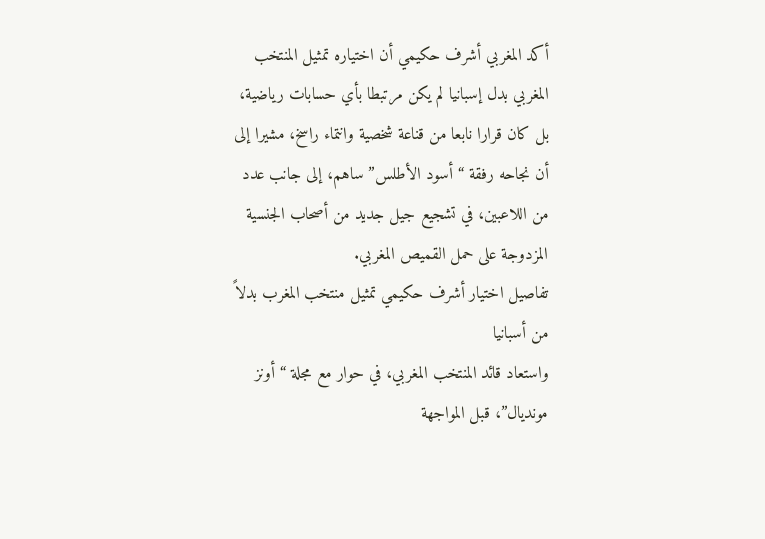أكد المغربي أشرف حكيمي أن اختياره تمثيل المنتخب المغربي بدل إسبانيا لم يكن مرتبطا بأي حسابات رياضية، بل كان قرارا نابعا من قناعة شخصية وانتماء راسخ، مشيرا إلى أن نجاحه رفقة “أسود الأطلس” ساهم، إلى جانب عدد من اللاعبين، في تشجيع جيل جديد من أصحاب الجنسية المزدوجة على حمل القميص المغربي.
تفاصيل اختيار أشرف حكيمي تمثيل منتخب المغرب بدلاً من أسبانيا
واستعاد قائد المنتخب المغربي، في حوار مع مجلة “أونز مونديال”، قبل المواجهة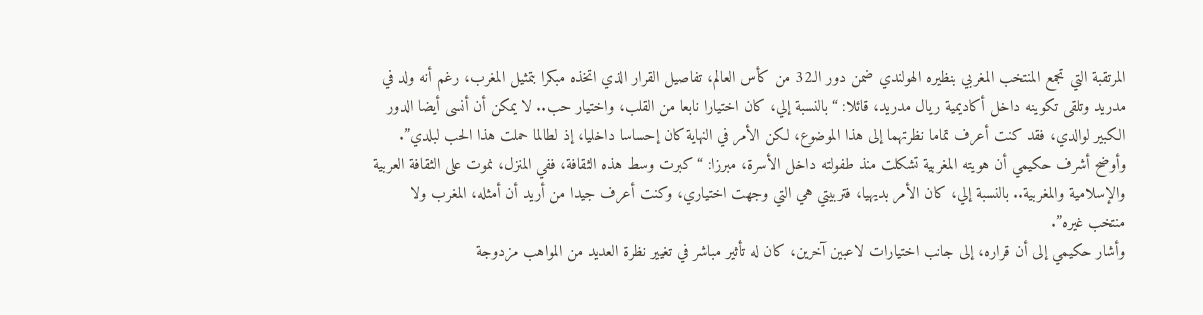المرتقبة التي تجمع المنتخب المغربي بنظيره الهولندي ضمن دور الـ32 من كأس العالم، تفاصيل القرار الذي اتخذه مبكرا بتمثيل المغرب، رغم أنه ولد في مدريد وتلقى تكوينه داخل أكاديمية ريال مدريد، قائلا: “بالنسبة إلي، كان اختيارا نابعا من القلب، واختيار حب.. لا يمكن أن أنسى أيضا الدور الكبير لوالدي، فقد كنت أعرف تماما نظرتهما إلى هذا الموضوع، لكن الأمر في النهاية كان إحساسا داخليا، إذ لطالما حملت هذا الحب لبلدي”.
وأوضح أشرف حكيمي أن هويته المغربية تشكلت منذ طفولته داخل الأسرة، مبرزا: “كبرت وسط هذه الثقافة، ففي المنزل، نموت على الثقافة العربية والإسلامية والمغربية.. بالنسبة إلي، كان الأمر بديهيا، فتربيتي هي التي وجهت اختياري، وكنت أعرف جيدا من أريد أن أمثله، المغرب ولا منتخب غيره”.
وأشار حكيمي إلى أن قراره، إلى جانب اختيارات لاعبين آخرين، كان له تأثير مباشر في تغيير نظرة العديد من المواهب مزدوجة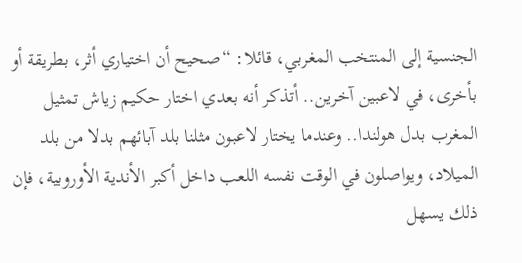الجنسية إلى المنتخب المغربي، قائلا: “صحيح أن اختياري أثر، بطريقة أو بأخرى، في لاعبين آخرين.. أتذكر أنه بعدي اختار حكيم زياش تمثيل المغرب بدل هولندا.. وعندما يختار لاعبون مثلنا بلد آبائهم بدلا من بلد الميلاد، ويواصلون في الوقت نفسه اللعب داخل أكبر الأندية الأوروبية، فإن ذلك يسهل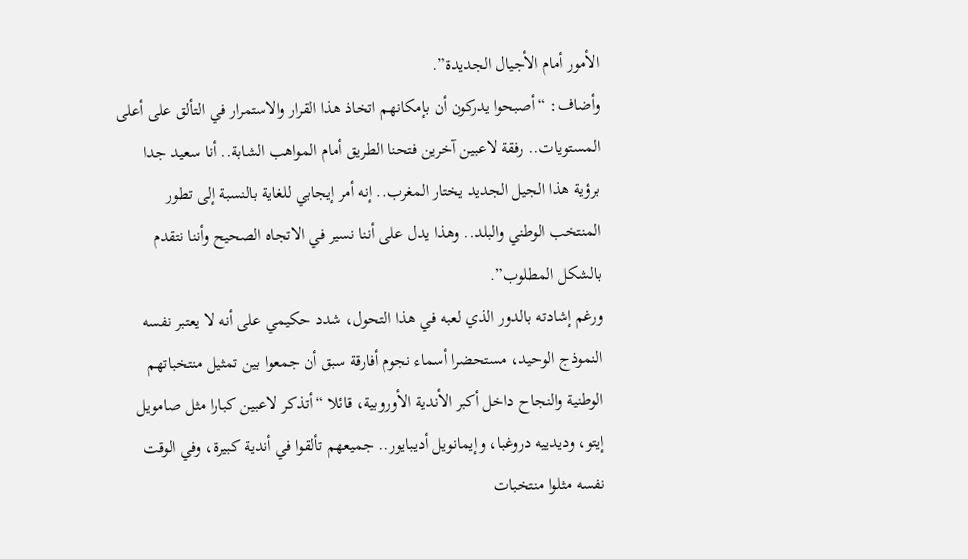الأمور أمام الأجيال الجديدة”.
وأضاف: “أصبحوا يدركون أن بإمكانهم اتخاذ هذا القرار والاستمرار في التألق على أعلى المستويات.. رفقة لاعبين آخرين فتحنا الطريق أمام المواهب الشابة.. أنا سعيد جدا برؤية هذا الجيل الجديد يختار المغرب.. إنه أمر إيجابي للغاية بالنسبة إلى تطور المنتخب الوطني والبلد.. وهذا يدل على أننا نسير في الاتجاه الصحيح وأننا نتقدم بالشكل المطلوب”.
ورغم إشادته بالدور الذي لعبه في هذا التحول، شدد حكيمي على أنه لا يعتبر نفسه النموذج الوحيد، مستحضرا أسماء نجوم أفارقة سبق أن جمعوا بين تمثيل منتخباتهم الوطنية والنجاح داخل أكبر الأندية الأوروبية، قائلا “أتذكر لاعبين كبارا مثل صامويل إيتو، وديدييه دروغبا، وإيمانويل أديبايور.. جميعهم تألقوا في أندية كبيرة، وفي الوقت نفسه مثلوا منتخبات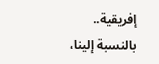إفريقية.. بالنسبة إلينا،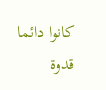كانوا دائما قدوة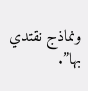ونماذج نقتدي بها”.